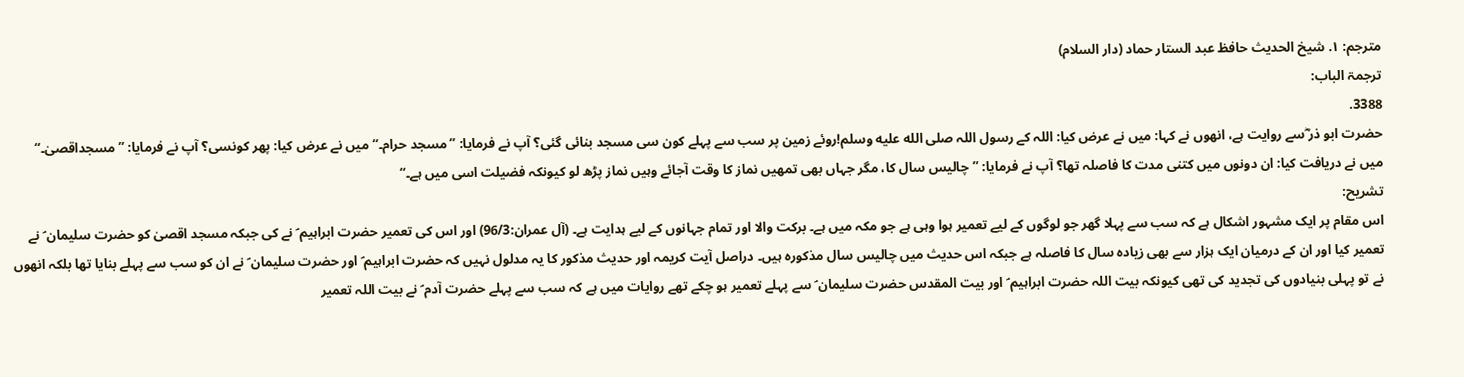مترجم: ١. شیخ الحدیث حافظ عبد الستار حماد (دار السلام)
ترجمۃ الباب:
3388.
حضرت ابو ذر ؓسے روایت ہے، انھوں نے کہا: میں نے عرض کیا: اللہ کے رسول اللہ صلى الله عليه وسلم!روئے زمین پر سب سے پہلے کون سی مسجد بنائی گئی؟ آپ نے فرمایا: ’’مسجد حرام۔‘‘ میں نے عرض کیا: پھر کونسی؟ آپ نے فرمایا: ’’مسجداقصیٰ۔‘‘ میں نے دریافت کیا: ان دونوں میں کتنی مدت کا فاصلہ تھا؟ آپ نے فرمایا: ’’چالیس سال کا، مگر جہاں بھی تمھیں نماز کا وقت آجائے وہیں نماز پڑھ لو کیونکہ فضیلت اسی میں ہے۔‘‘
تشریح:
اس مقام پر ایک مشہور اشکال ہے کہ سب سے پہلا گھر جو لوگوں کے لیے تعمیر ہوا وہی ہے جو مکہ میں ہے۔ برکت والا اور تمام جہانوں کے لیے ہدایت ہے۔ (آل عمران:96/3) اور اس کی تعمیر حضرت ابراہیم ؑ نے کی جبکہ مسجد اقصیٰ کو حضرت سلیمان ؑ نے تعمیر کیا اور ان کے درمیان ایک ہزار سے بھی زیادہ سال کا فاصلہ ہے جبکہ اس حدیث میں چالیس سال مذکورہ ہیں۔ دراصل آیت کریمہ اور حدیث مذکور کا یہ مدلول نہیں کہ حضرت ابراہیم ؑ اور حضرت سلیمان ؑ نے ان کو سب سے پہلے بنایا تھا بلکہ انھوں نے تو پہلی بنیادوں کی تجدید کی تھی کیونکہ بیت اللہ حضرت ابراہیم ؑ اور بیت المقدس حضرت سلیمان ؑ سے پہلے تعمیر ہو چکے تھے روایات میں ہے کہ سب سے پہلے حضرت آدم ؑ نے بیت اللہ تعمیر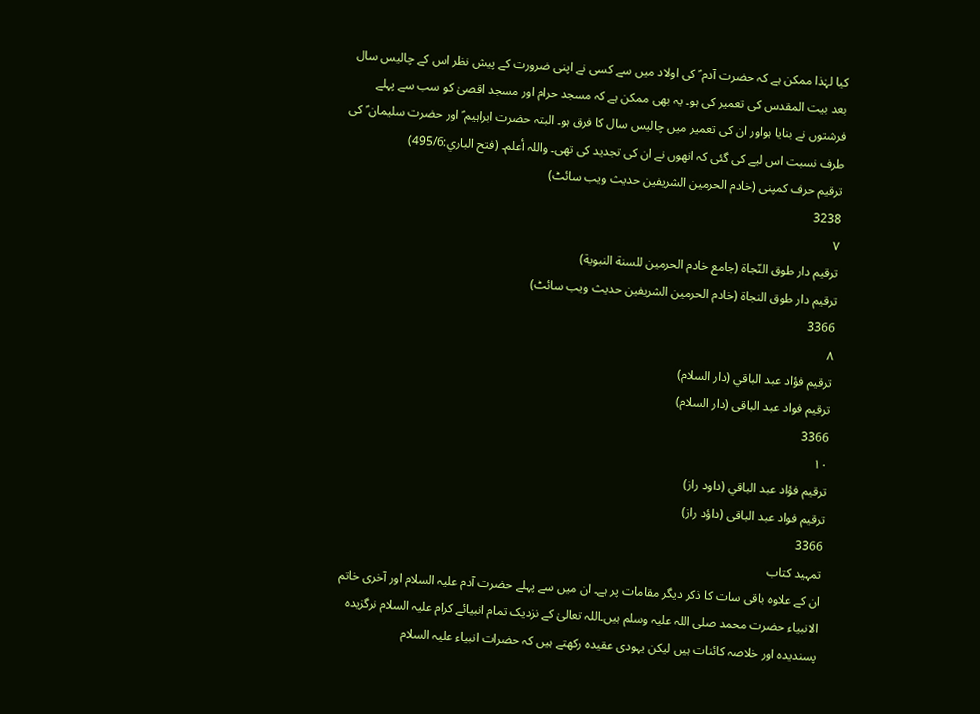کیا لہٰذا ممکن ہے کہ حضرت آدم ؑ کی اولاد میں سے کسی نے اپنی ضرورت کے پیش نظر اس کے چالیس سال بعد بیت المقدس کی تعمیر کی ہو۔ یہ بھی ممکن ہے کہ مسجد حرام اور مسجد اقصیٰ کو سب سے پہلے فرشتوں نے بنایا ہواور ان کی تعمیر میں چالیس سال کا فرق ہو۔ البتہ حضرت ابراہیم ؑ اور حضرت سلیمان ؑ کی طرف نسبت اس لیے کی گئی کہ انھوں نے ان کی تجدید کی تھی۔ واللہ أعلم۔ (فتح الباري:495/6)
ترقیم حرف کمپنی (خادم الحرمین الشریفین حدیث ویب سائٹ)
3238
٧
ترقيم دار طوق النّجاة (جامع خادم الحرمين للسنة النبوية)
ترقیم دار طوق النجاۃ (خادم الحرمین الشریفین حدیث ویب سائٹ)
3366
٨
ترقيم فؤاد عبد الباقي (دار السلام)
ترقیم فواد عبد الباقی (دار السلام)
3366
١٠
ترقيم فؤاد عبد الباقي (داود راز)
ترقیم فواد عبد الباقی (داؤد راز)
3366
تمہید کتاب
ان کے علاوہ باقی سات کا ذکر دیگر مقامات پر ہے۔ ان میں سے پہلے حضرت آدم علیہ السلام اور آخری خاتم الانبیاء حضرت محمد صلی اللہ علیہ وسلم ہیں۔اللہ تعالیٰ کے نزدیک تمام انبیائے کرام علیہ السلام نرگزیدہ پسندیدہ اور خلاصہ کائنات ہیں لیکن یہودی عقیدہ رکھتے ہیں کہ حضرات انبیاء علیہ السلام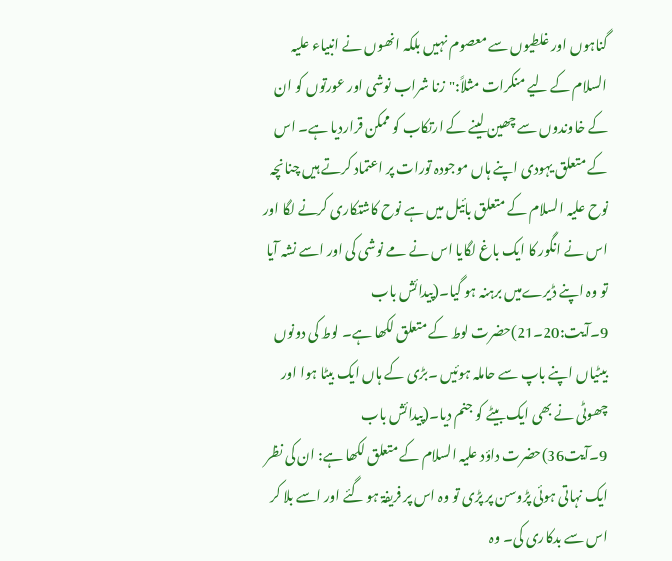گناہوں اور غلطیوں سے معصوم نہیں بلکہ انھوں نے انبیاء علیہ السلام کے لیے منکرات مثلاً:"زنا شراب نوشی اور عورتوں کو ان کے خاوندوں سے چھین لینے کے ارتکاب کو ممکن قراردیا ہے۔ اس کے متعلق یہودی اپنے ہاں موجودہ تورات پر اعتماد کرتے ہیں چنانچہ نوح علیہ السلام کے متعلق بائیل میں ہے نوح کاشتکاری کرنے لگا اور اس نے انگور کا ایک باغ لگایا اس نے مے نوشی کی اور اسے نشہ آیا تو وہ اپنے ڈیرےمیں برہنہ ہو گیا۔(پیدائش باب 9۔آیت:20۔21)حضرت لوط کے متعلق لکھا ہے۔ لوط کی دونوں بیٹیاں اپنے باپ سے حاملہ ہوئیں ۔بڑی کے ہاں ایک بیٹا ہوا اور چھوٹی نے بھی ایک بیٹے کو جنم دیا۔(پیدائش باب 9۔آیت36)حضرت داؤد علیہ السلام کے متعلق لکھا ہے: ان کی نظر ایک نہاتی ہوئی پڑوسن پر پڑی تو وہ اس پر فریفۃ ہو گئے اور اسے بلا کر اس سے بدکاری کی۔ وہ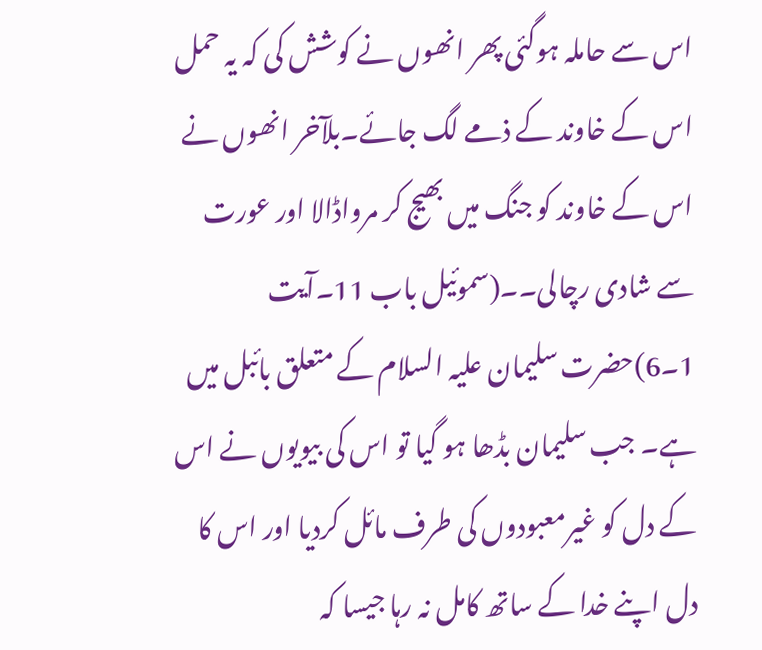اس سے حاملہ ہوگئی پھر انھوں نے کوشش کی کہ یہ حمل اس کے خاوند کے ذمے لگ جائے۔بلآخر انھوں نے اس کے خاوند کو جنگ میں بھیج کر مرواڈالا اور عورت سے شادی رچالی۔۔(سموئیل باب 11۔آیت 1۔6)حضرت سلیمان علیہ السلام کے متعلق بائبل میں ہے۔ جب سلیمان بڈھا ہو گیا تو اس کی بیویوں نے اس کے دل کو غیرمعبودوں کی طرف مائل کردیا اور اس کا دل اپنے خدا کے ساتھ کامل نہ رہا جیسا کہ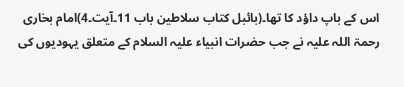اس کے باپ داؤد کا تھا۔(بائبل کتاب سلاطین باب 11۔آیت۔4)امام بخاری رحمۃ اللہ علیہ نے جب حضرات انبیاء علیہ السلام کے متعلق یہودیوں کی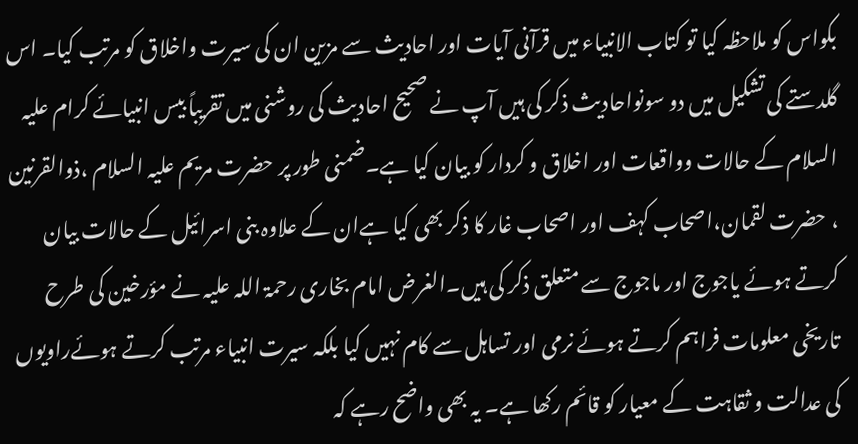بکواس کو ملاحظہ کیا تو کتاب الانبیاء میں قرآنی آیات اور احادیث سے مزین ان کی سیرت واخلاق کو مرتب کیا۔ اس گلدستے کی تشکیل میں دو سونواحادیث ذکر کی ہیں آپ نے صحیح احادیث کی روشنی میں تقریباً بیس انبیائے کرام علیہ السلام کے حالات وواقعات اور اخلاق و کردار کو بیان کیا ہے۔ضمنی طور پر حضرت مریم علیہ السلام ،ذوالقرنین ، حضرت لقمان،اصحاب کہف اور اصحاب غار کا ذکر بھی کیا ہےان کے علاوہ بنی اسرائیل کے حالات بیان کرتے ہوئے یاجوج اور ماجوج سے متعلق ذکر کی ہیں۔الغرض امام بخاری رحمۃ اللہ علیہ نے مؤرخین کی طرح تاریخی معلومات فراہم کرتے ہوئے نرمی اور تساہل سے کام نہیں کیا بلکہ سیرت انبیاء مرتب کرتے ہوئےراویوں کی عدالت و ثقاہت کے معیار کو قائم رکھا ہے۔ یہ بھی واضح رہے کہ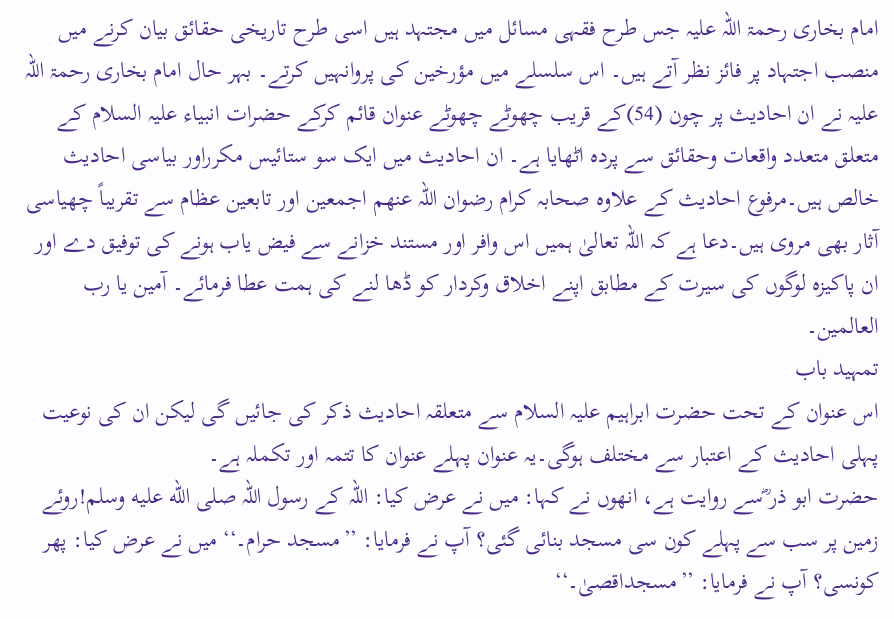امام بخاری رحمۃ اللہ علیہ جس طرح فقہی مسائل میں مجتہد ہیں اسی طرح تاریخی حقائق بیان کرنے میں منصب اجتہاد پر فائز نظر آتے ہیں۔ اس سلسلے میں مؤرخین کی پروانہیں کرتے۔ بہر حال امام بخاری رحمۃ اللہ علیہ نے ان احادیث پر چون (54)کے قریب چھوٹے چھوٹے عنوان قائم کرکے حضرات انبیاء علیہ السلام کے متعلق متعدد واقعات وحقائق سے پردہ اٹھایا ہے۔ ان احادیث میں ایک سو ستائیس مکرراور بیاسی احادیث خالص ہیں۔مرفوع احادیث کے علاوہ صحابہ کرام رضوان اللہ عنھم اجمعین اور تابعین عظام سے تقریباً چھیاسی آثار بھی مروی ہیں۔دعا ہے کہ اللہ تعالیٰ ہمیں اس وافر اور مستند خزانے سے فیض یاب ہونے کی توفیق دے اور ان پاکیزہ لوگوں کی سیرت کے مطابق اپنے اخلاق وکردار کو ڈھا لنے کی ہمت عطا فرمائے۔ آمین یا رب العالمین۔
تمہید باب
اس عنوان کے تحت حضرت ابراہیم علیہ السلام سے متعلقہ احادیث ذکر کی جائیں گی لیکن ان کی نوعیت پہلی احادیث کے اعتبار سے مختلف ہوگی۔یہ عنوان پہلے عنوان کا تتمہ اور تکملہ ہے۔
حضرت ابو ذر ؓسے روایت ہے، انھوں نے کہا: میں نے عرض کیا: اللہ کے رسول اللہ صلى الله عليه وسلم!روئے زمین پر سب سے پہلے کون سی مسجد بنائی گئی؟ آپ نے فرمایا: ’’مسجد حرام۔‘‘ میں نے عرض کیا: پھر کونسی؟ آپ نے فرمایا: ’’مسجداقصیٰ۔‘‘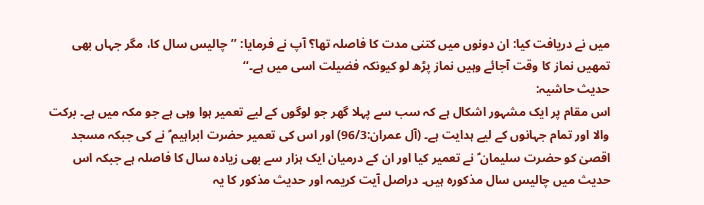میں نے دریافت کیا: ان دونوں میں کتنی مدت کا فاصلہ تھا؟ آپ نے فرمایا: ’’چالیس سال کا، مگر جہاں بھی تمھیں نماز کا وقت آجائے وہیں نماز پڑھ لو کیونکہ فضیلت اسی میں ہے۔‘‘
حدیث حاشیہ:
اس مقام پر ایک مشہور اشکال ہے کہ سب سے پہلا گھر جو لوگوں کے لیے تعمیر ہوا وہی ہے جو مکہ میں ہے۔ برکت والا اور تمام جہانوں کے لیے ہدایت ہے۔ (آل عمران:96/3) اور اس کی تعمیر حضرت ابراہیم ؑ نے کی جبکہ مسجد اقصیٰ کو حضرت سلیمان ؑ نے تعمیر کیا اور ان کے درمیان ایک ہزار سے بھی زیادہ سال کا فاصلہ ہے جبکہ اس حدیث میں چالیس سال مذکورہ ہیں۔ دراصل آیت کریمہ اور حدیث مذکور کا یہ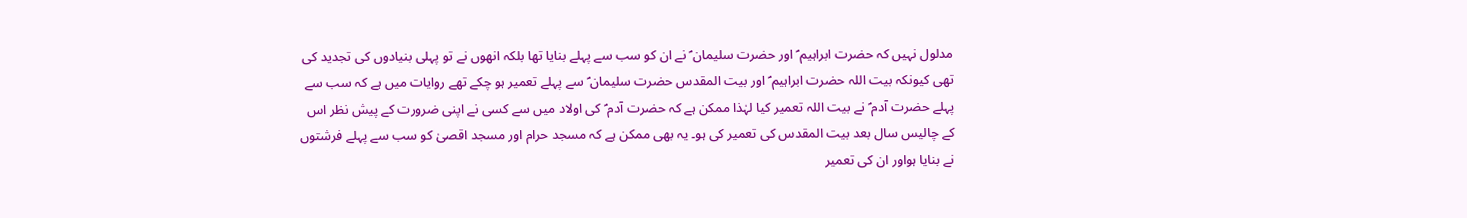مدلول نہیں کہ حضرت ابراہیم ؑ اور حضرت سلیمان ؑ نے ان کو سب سے پہلے بنایا تھا بلکہ انھوں نے تو پہلی بنیادوں کی تجدید کی تھی کیونکہ بیت اللہ حضرت ابراہیم ؑ اور بیت المقدس حضرت سلیمان ؑ سے پہلے تعمیر ہو چکے تھے روایات میں ہے کہ سب سے پہلے حضرت آدم ؑ نے بیت اللہ تعمیر کیا لہٰذا ممکن ہے کہ حضرت آدم ؑ کی اولاد میں سے کسی نے اپنی ضرورت کے پیش نظر اس کے چالیس سال بعد بیت المقدس کی تعمیر کی ہو۔ یہ بھی ممکن ہے کہ مسجد حرام اور مسجد اقصیٰ کو سب سے پہلے فرشتوں نے بنایا ہواور ان کی تعمیر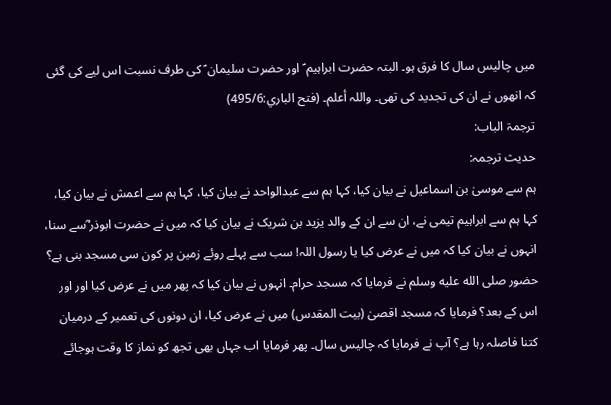میں چالیس سال کا فرق ہو۔ البتہ حضرت ابراہیم ؑ اور حضرت سلیمان ؑ کی طرف نسبت اس لیے کی گئی کہ انھوں نے ان کی تجدید کی تھی۔ واللہ أعلم۔ (فتح الباري:495/6)
ترجمۃ الباب:
حدیث ترجمہ:
ہم سے موسیٰ بن اسماعیل نے بیان کیا، کہا ہم سے عبدالواحد نے بیان کیا، کہا ہم سے اعمش نے بیان کیا، کہا ہم سے ابراہیم تیمی نے، ان سے ان کے والد یزید بن شریک نے بیان کیا کہ میں نے حضرت ابوذر ؓسے سنا، انہوں نے بیان کیا کہ میں نے عرض کیا یا رسول اللہ! سب سے پہلے روئے زمین پر کون سی مسجد بنی ہے؟ حضور صلى الله عليه وسلم نے فرمایا کہ مسجد حرام۔ انہوں نے بیان کیا کہ پھر میں نے عرض کیا اور اور اس کے بعد؟ فرمایا کہ مسجد اقصیٰ (بیت المقدس) میں نے عرض کیا، ان دونوں کی تعمیر کے درمیان کتنا فاصلہ رہا ہے؟ آپ نے فرمایا کہ چالیس سال۔ پھر فرمایا اب جہاں بھی تجھ کو نماز کا وقت ہوجائے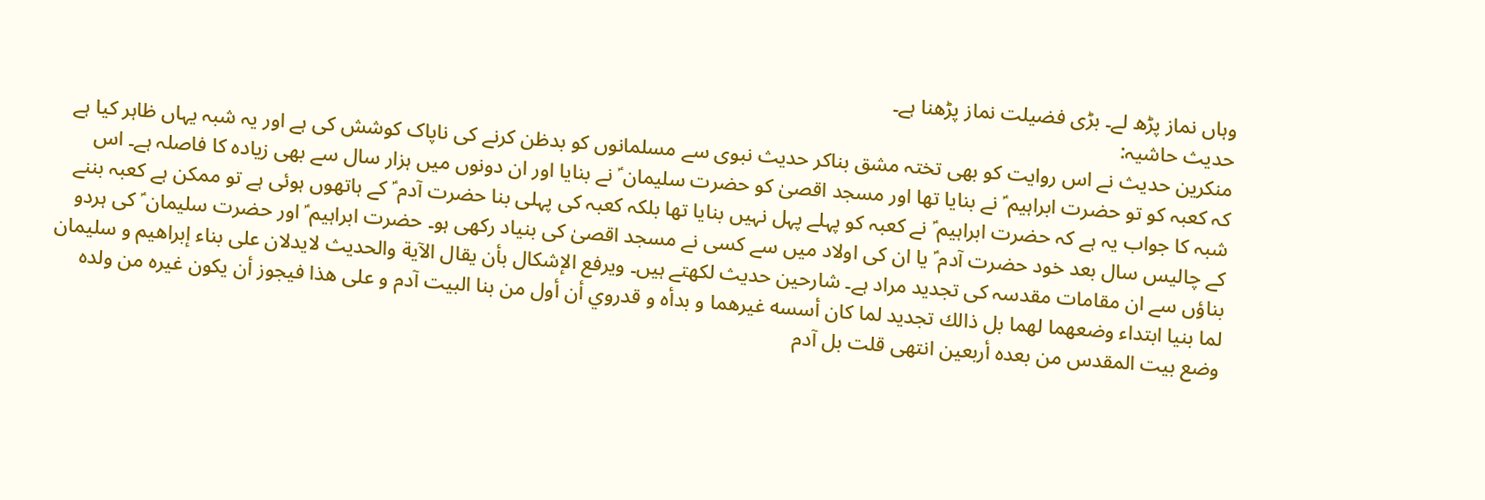وہاں نماز پڑھ لے۔ بڑی فضیلت نماز پڑھنا ہے۔
حدیث حاشیہ:
منکرین حدیث نے اس روایت کو بھی تختہ مشق بناکر حدیث نبوی سے مسلمانوں کو بدظن کرنے کی ناپاک کوشش کی ہے اور یہ شبہ یہاں ظاہر کیا ہے کہ کعبہ کو تو حضرت ابراہیم ؑ نے بنایا تھا اور مسجد اقصیٰ کو حضرت سلیمان ؑ نے بنایا اور ان دونوں میں ہزار سال سے بھی زیادہ کا فاصلہ ہے۔ اس شبہ کا جواب یہ ہے کہ حضرت ابراہیم ؑ نے کعبہ کو پہلے پہل نہیں بنایا تھا بلکہ کعبہ کی پہلی بنا حضرت آدم ؑ کے ہاتھوں ہوئی ہے تو ممکن ہے کعبہ بننے کے چالیس سال بعد خود حضرت آدم ؑ یا ان کی اولاد میں سے کسی نے مسجد اقصیٰ کی بنیاد رکھی ہو۔ حضرت ابراہیم ؑ اور حضرت سلیمان ؑ کی ہردو بناؤں سے ان مقامات مقدسہ کی تجدید مراد ہے۔ شارحین حدیث لکھتے ہیں۔ ویرفع الإشکال بأن یقال الآیة والحدیث لایدلان علی بناء إبراهیم و سلیمان لما بنیا ابتداء وضعهما لهما بل ذالك تجدید لما کان أسسه غیرهما و بدأہ و قدروي أن أول من بنا البیت آدم و علی هذا فیجوز أن یکون غیرہ من ولدہ وضع بیت المقدس من بعدہ أربعین انتهی قلت بل آدم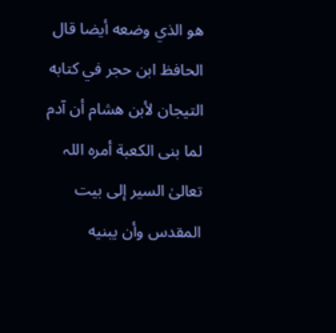هو الذي وضعه أیضا قال الحافظ ابن حجر في کتابه التیجان لأبن هشام أن آدم لما بنی الکعبة أمرہ اللہ تعالیٰ السیر إلی بیت المقدس وأن یبنیه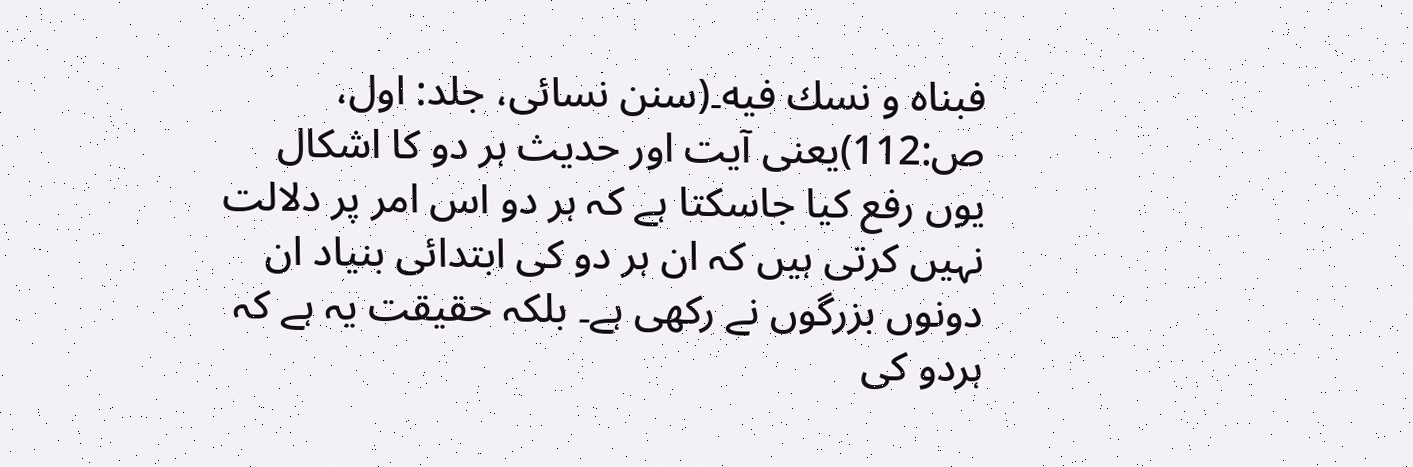فبناہ و نسك فیه۔(سنن نسائی، جلد: اول، ص:112)یعنی آیت اور حدیث ہر دو کا اشکال یوں رفع کیا جاسکتا ہے کہ ہر دو اس امر پر دلالت نہیں کرتی ہیں کہ ان ہر دو کی ابتدائی بنیاد ان دونوں بزرگوں نے رکھی ہے۔ بلکہ حقیقت یہ ہے کہ ہردو کی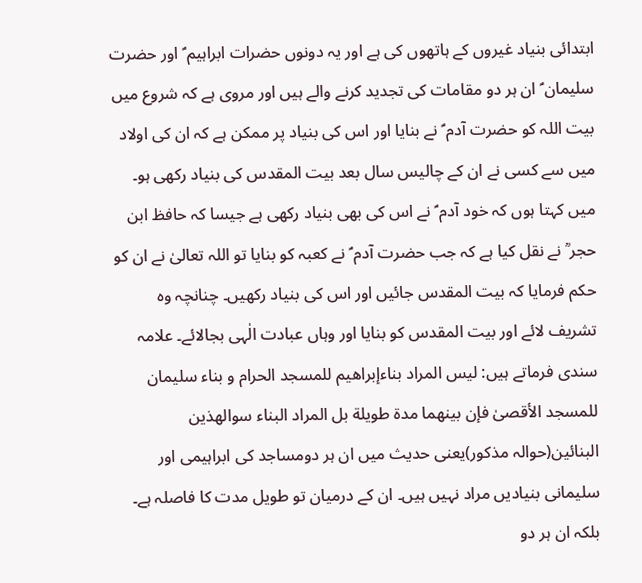ابتدائی بنیاد غیروں کے ہاتھوں کی ہے اور یہ دونوں حضرات ابراہیم ؑ اور حضرت سلیمان ؑ ان ہر دو مقامات کی تجدید کرنے والے ہیں اور مروی ہے کہ شروع میں بیت اللہ کو حضرت آدم ؑ نے بنایا اور اس کی بنیاد پر ممکن ہے کہ ان کی اولاد میں سے کسی نے ان کے چالیس سال بعد بیت المقدس کی بنیاد رکھی ہو۔ میں کہتا ہوں کہ خود آدم ؑ نے اس کی بھی بنیاد رکھی ہے جیسا کہ حافظ ابن حجر ؒ نے نقل کیا ہے کہ جب حضرت آدم ؑ نے کعبہ کو بنایا تو اللہ تعالیٰ نے ان کو حکم فرمایا کہ بیت المقدس جائیں اور اس کی بنیاد رکھیں۔ چنانچہ وہ تشریف لائے اور بیت المقدس کو بنایا اور وہاں عبادت الٰہی بجالائے۔ علامہ سندی فرماتے ہیں: لیس المراد بناءإبراهیم للمسجد الحرام و بناء سلیمان للمسجد الأقصیٰ فإن بینهما مدة طویلة بل المراد البناء سوالھذین البنائین(حوالہ مذکور)یعنی حدیث میں ان ہر دومساجد کی ابراہیمی اور سلیمانی بنیادیں مراد نہیں ہیں۔ ان کے درمیان تو طویل مدت کا فاصلہ ہے۔ بلکہ ان ہر دو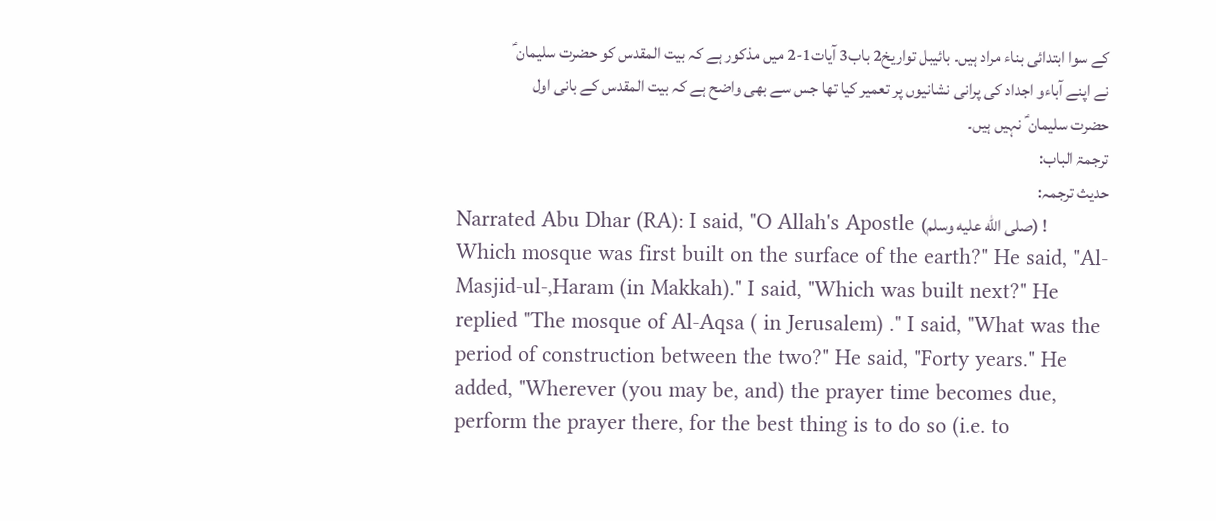کے سوا ابتدائی بناء مراد ہیں۔ بائیبل تواریخ2 باب3 آیات1-2 میں مذکور ہے کہ بیت المقدس کو حضرت سلیمان ؑ نے اپنے آباءو اجداد کی پرانی نشانیوں پر تعمیر کیا تھا جس سے بھی واضح ہے کہ بیت المقدس کے بانی اول حضرت سلیمان ؑ نہیں ہیں۔
ترجمۃ الباب:
حدیث ترجمہ:
Narrated Abu Dhar (RA): I said, "O Allah's Apostle (صلى الله عليه وسلم) ! Which mosque was first built on the surface of the earth?" He said, "Al-Masjid-ul-,Haram (in Makkah)." I said, "Which was built next?" He replied "The mosque of Al-Aqsa ( in Jerusalem) ." I said, "What was the period of construction between the two?" He said, "Forty years." He added, "Wherever (you may be, and) the prayer time becomes due, perform the prayer there, for the best thing is to do so (i.e. to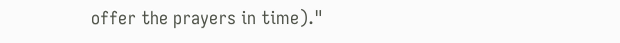offer the prayers in time)."